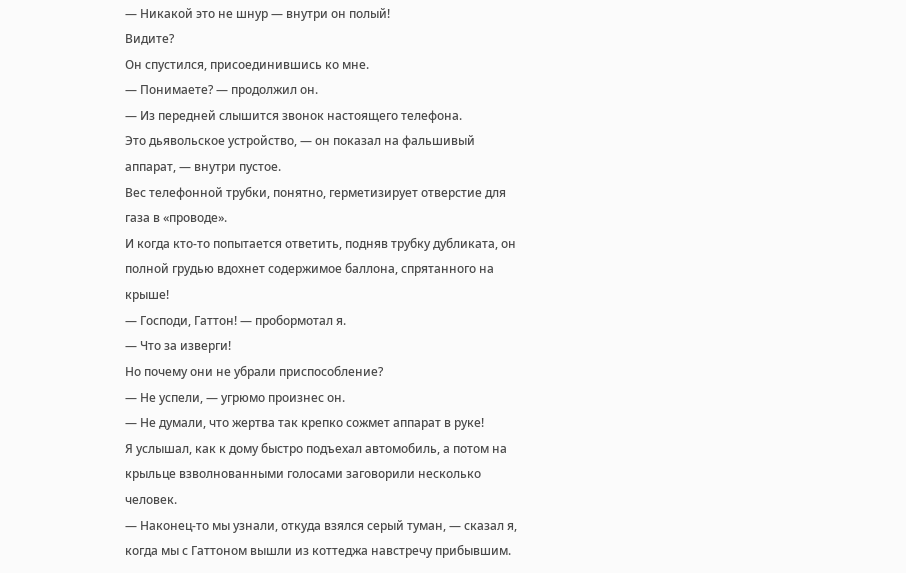— Никакой это не шнур — внутри он полый!
Видите?
Он спустился, присоединившись ко мне.
— Понимаете? — продолжил он.
— Из передней слышится звонок настоящего телефона.
Это дьявольское устройство, — он показал на фальшивый аппарат, — внутри пустое.
Вес телефонной трубки, понятно, герметизирует отверстие для газа в «проводе».
И когда кто-то попытается ответить, подняв трубку дубликата, он полной грудью вдохнет содержимое баллона, спрятанного на крыше!
— Господи, Гаттон! — пробормотал я.
— Что за изверги!
Но почему они не убрали приспособление?
— Не успели, — угрюмо произнес он.
— Не думали, что жертва так крепко сожмет аппарат в руке!
Я услышал, как к дому быстро подъехал автомобиль, а потом на крыльце взволнованными голосами заговорили несколько человек.
— Наконец-то мы узнали, откуда взялся серый туман, — сказал я, когда мы с Гаттоном вышли из коттеджа навстречу прибывшим.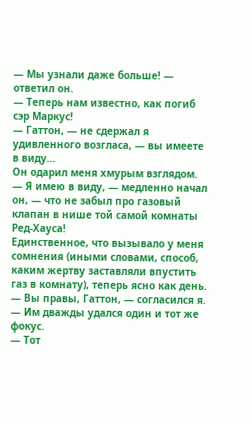— Мы узнали даже больше! — ответил он.
— Теперь нам известно, как погиб сэр Маркус!
— Гаттон, — не сдержал я удивленного возгласа, — вы имеете в виду…
Он одарил меня хмурым взглядом.
— Я имею в виду, — медленно начал он, — что не забыл про газовый клапан в нише той самой комнаты Ред-Хауса!
Единственное, что вызывало у меня сомнения (иными словами, способ, каким жертву заставляли впустить газ в комнату), теперь ясно как день.
— Вы правы, Гаттон, — согласился я.
— Им дважды удался один и тот же фокус.
— Тот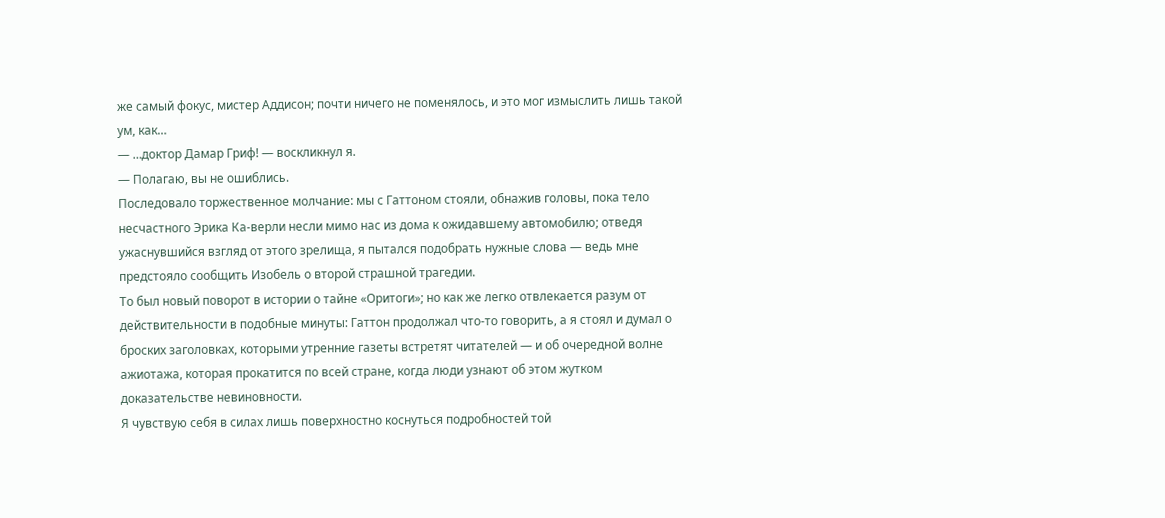же самый фокус, мистер Аддисон; почти ничего не поменялось, и это мог измыслить лишь такой ум, как…
— …доктор Дамар Гриф! — воскликнул я.
— Полагаю, вы не ошиблись.
Последовало торжественное молчание: мы с Гаттоном стояли, обнажив головы, пока тело несчастного Эрика Ка-верли несли мимо нас из дома к ожидавшему автомобилю; отведя ужаснувшийся взгляд от этого зрелища, я пытался подобрать нужные слова — ведь мне предстояло сообщить Изобель о второй страшной трагедии.
То был новый поворот в истории о тайне «Оритоги»; но как же легко отвлекается разум от действительности в подобные минуты: Гаттон продолжал что-то говорить, а я стоял и думал о броских заголовках, которыми утренние газеты встретят читателей — и об очередной волне ажиотажа, которая прокатится по всей стране, когда люди узнают об этом жутком доказательстве невиновности.
Я чувствую себя в силах лишь поверхностно коснуться подробностей той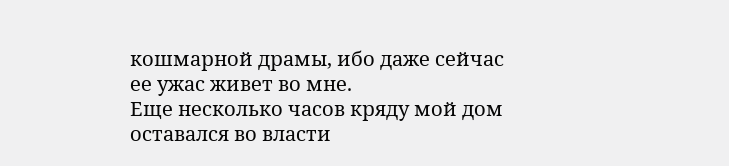кошмарной драмы, ибо даже сейчас ее ужас живет во мне.
Еще несколько часов кряду мой дом оставался во власти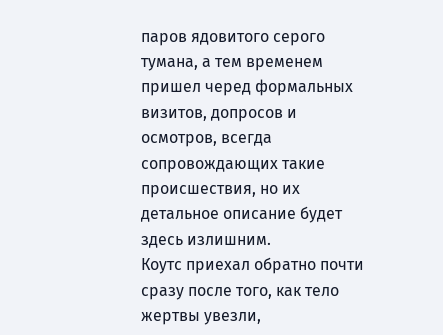паров ядовитого серого тумана, а тем временем пришел черед формальных визитов, допросов и осмотров, всегда сопровождающих такие происшествия, но их детальное описание будет здесь излишним.
Коутс приехал обратно почти сразу после того, как тело жертвы увезли,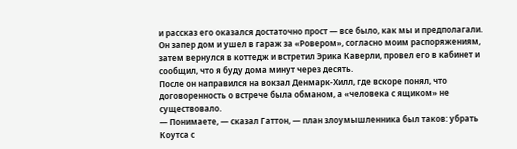и рассказ его оказался достаточно прост — все было, как мы и предполагали.
Он запер дом и ушел в гараж за «Ровером», согласно моим распоряжениям, затем вернулся в коттедж и встретил Эрика Каверли, провел его в кабинет и сообщил, что я буду дома минут через десять.
После он направился на вокзал Денмарк-Хилл, где вскоре понял, что договоренность о встрече была обманом, а «человека с ящиком» не существовало.
— Понимаете, — сказал Гаттон, — план злоумышленника был таков: убрать Коутса с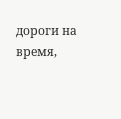дороги на время,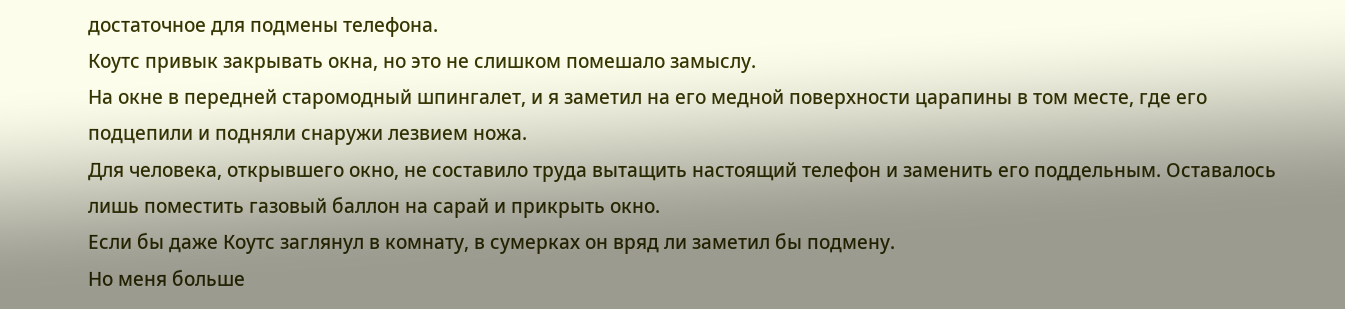достаточное для подмены телефона.
Коутс привык закрывать окна, но это не слишком помешало замыслу.
На окне в передней старомодный шпингалет, и я заметил на его медной поверхности царапины в том месте, где его подцепили и подняли снаружи лезвием ножа.
Для человека, открывшего окно, не составило труда вытащить настоящий телефон и заменить его поддельным. Оставалось лишь поместить газовый баллон на сарай и прикрыть окно.
Если бы даже Коутс заглянул в комнату, в сумерках он вряд ли заметил бы подмену.
Но меня больше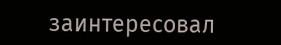заинтересовал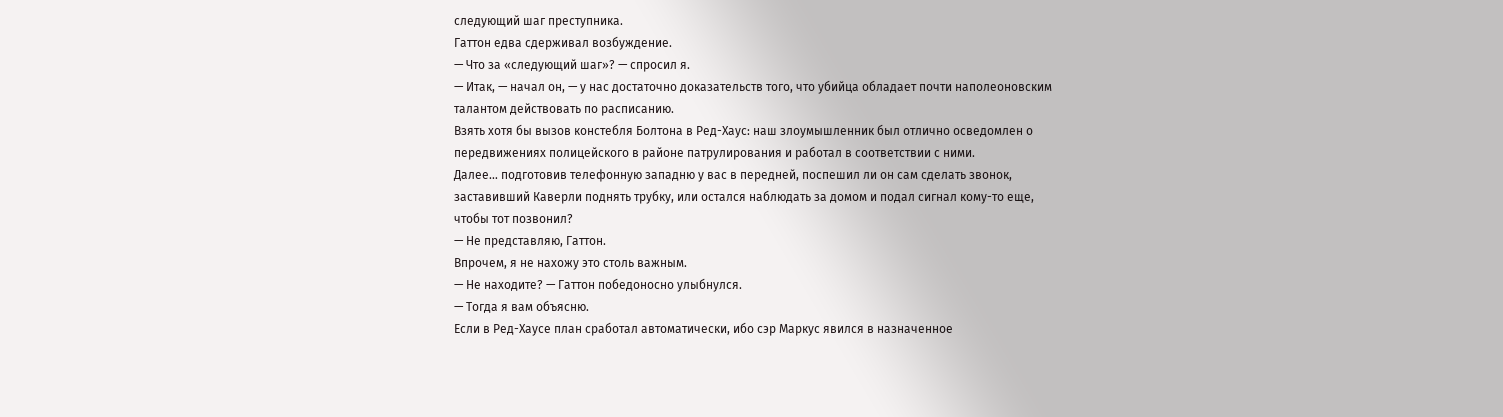следующий шаг преступника.
Гаттон едва сдерживал возбуждение.
— Что за «следующий шаг»? — спросил я.
— Итак, — начал он, — у нас достаточно доказательств того, что убийца обладает почти наполеоновским талантом действовать по расписанию.
Взять хотя бы вызов констебля Болтона в Ред-Хаус: наш злоумышленник был отлично осведомлен о передвижениях полицейского в районе патрулирования и работал в соответствии с ними.
Далее… подготовив телефонную западню у вас в передней, поспешил ли он сам сделать звонок, заставивший Каверли поднять трубку, или остался наблюдать за домом и подал сигнал кому-то еще, чтобы тот позвонил?
— Не представляю, Гаттон.
Впрочем, я не нахожу это столь важным.
— Не находите? — Гаттон победоносно улыбнулся.
— Тогда я вам объясню.
Если в Ред-Хаусе план сработал автоматически, ибо сэр Маркус явился в назначенное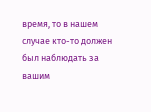время, то в нашем случае кто-то должен был наблюдать за вашим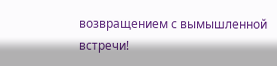возвращением с вымышленной встречи!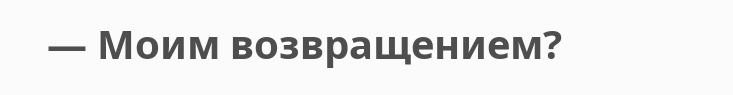— Моим возвращением?